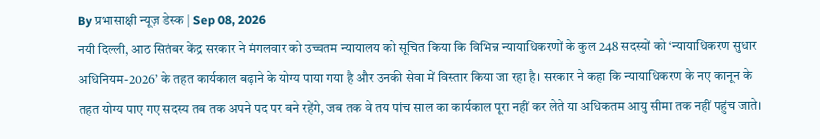By प्रभासाक्षी न्यूज़ डेस्क | Sep 08, 2026
नयी दिल्ली, आठ सितंबर केंद्र सरकार ने मंगलवार को उच्चतम न्यायालय को सूचित किया कि विभिन्न न्यायाधिकरणों के कुल 248 सदस्यों को ‘न्यायाधिकरण सुधार अधिनियम-2026’ के तहत कार्यकाल बढ़ाने के योग्य पाया गया है और उनकी सेवा में विस्तार किया जा रहा है। सरकार ने कहा कि न्यायाधिकरण के नए कानून के तहत योग्य पाए गए सदस्य तब तक अपने पद पर बने रहेंगे, जब तक वे तय पांच साल का कार्यकाल पूरा नहीं कर लेते या अधिकतम आयु सीमा तक नहीं पहुंच जाते।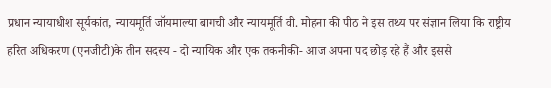प्रधान न्यायाधीश सूर्यकांत, न्यायमूर्ति जॉयमाल्या बागची और न्यायमूर्ति वी. मोहना की पीठ ने इस तथ्य पर संज्ञान लिया कि राष्ट्रीय हरित अधिकरण (एनजीटी)के तीन सदस्य - दो न्यायिक और एक तकनीकी- आज अपना पद छोड़ रहे हैं और इससे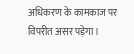अधिकरण के कामकाज पर विपरीत असर पड़ेगा।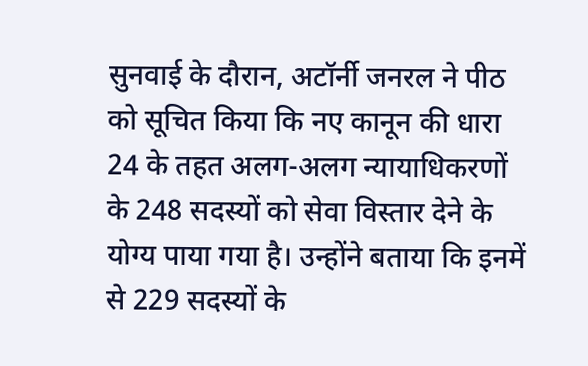सुनवाई के दौरान, अटॉर्नी जनरल ने पीठ को सूचित किया कि नए कानून की धारा 24 के तहत अलग-अलग न्यायाधिकरणों के 248 सदस्यों को सेवा विस्तार देने के योग्य पाया गया है। उन्होंने बताया कि इनमें से 229 सदस्यों के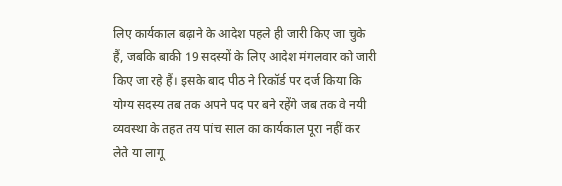लिए कार्यकाल बढ़ाने के आदेश पहले ही जारी किए जा चुके हैं, जबकि बाकी 19 सदस्यों के लिए आदेश मंगलवार को जारी किए जा रहे हैं। इसके बाद पीठ ने रिकॉर्ड पर दर्ज किया कि योग्य सदस्य तब तक अपने पद पर बने रहेंगे जब तक वे नयी व्यवस्था के तहत तय पांच साल का कार्यकाल पूरा नहीं कर लेते या लागू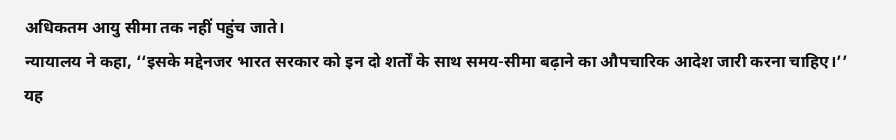अधिकतम आयु सीमा तक नहीं पहुंच जाते।
न्यायालय ने कहा, ‘‘इसके मद्देनजर भारत सरकार को इन दो शर्तों के साथ समय-सीमा बढ़ाने का औपचारिक आदेश जारी करना चाहिए।’’ यह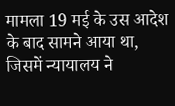मामला 19 मई के उस आदेश के बाद सामने आया था, जिसमें न्यायालय ने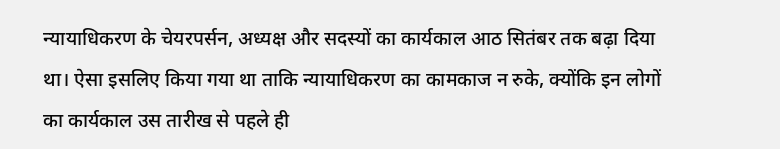न्यायाधिकरण के चेयरपर्सन, अध्यक्ष और सदस्यों का कार्यकाल आठ सितंबर तक बढ़ा दिया था। ऐसा इसलिए किया गया था ताकि न्यायाधिकरण का कामकाज न रुके, क्योंकि इन लोगों का कार्यकाल उस तारीख से पहले ही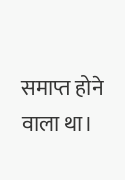समाप्त होने वाला था।